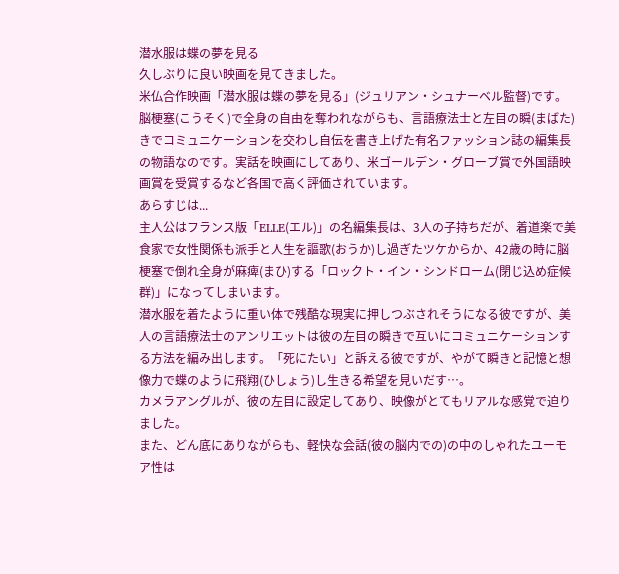潜水服は蝶の夢を見る
久しぶりに良い映画を見てきました。
米仏合作映画「潜水服は蝶の夢を見る」(ジュリアン・シュナーベル監督)です。
脳梗塞(こうそく)で全身の自由を奪われながらも、言語療法士と左目の瞬(まばた)きでコミュニケーションを交わし自伝を書き上げた有名ファッション誌の編集長の物語なのです。実話を映画にしてあり、米ゴールデン・グローブ賞で外国語映画賞を受賞するなど各国で高く評価されています。
あらすじは...
主人公はフランス版「ELLE(エル)」の名編集長は、3人の子持ちだが、着道楽で美食家で女性関係も派手と人生を謳歌(おうか)し過ぎたツケからか、42歳の時に脳梗塞で倒れ全身が麻痺(まひ)する「ロックト・イン・シンドローム(閉じ込め症候群)」になってしまいます。
潜水服を着たように重い体で残酷な現実に押しつぶされそうになる彼ですが、美人の言語療法士のアンリエットは彼の左目の瞬きで互いにコミュニケーションする方法を編み出します。「死にたい」と訴える彼ですが、やがて瞬きと記憶と想像力で蝶のように飛翔(ひしょう)し生きる希望を見いだす…。
カメラアングルが、彼の左目に設定してあり、映像がとてもリアルな感覚で迫りました。
また、どん底にありながらも、軽快な会話(彼の脳内での)の中のしゃれたユーモア性は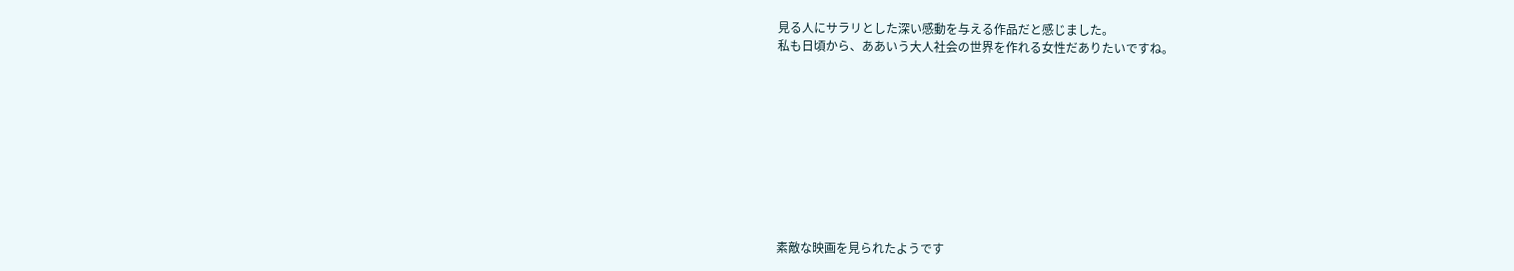見る人にサラリとした深い感動を与える作品だと感じました。
私も日頃から、ああいう大人社会の世界を作れる女性だありたいですね。










素敵な映画を見られたようです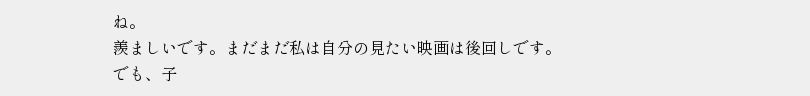ね。
羨ましいです。まだまだ私は自分の見たい映画は後回しです。
でも、子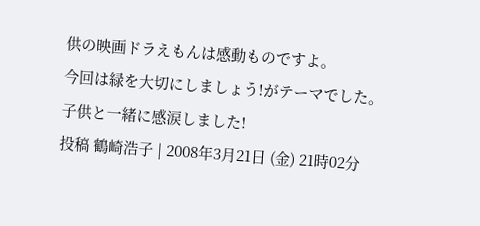供の映画ドラえもんは感動ものですよ。
今回は緑を大切にしましょう!がテーマでした。
子供と一緒に感涙しました!
投稿 鶴崎浩子 | 2008年3月21日 (金) 21時02分